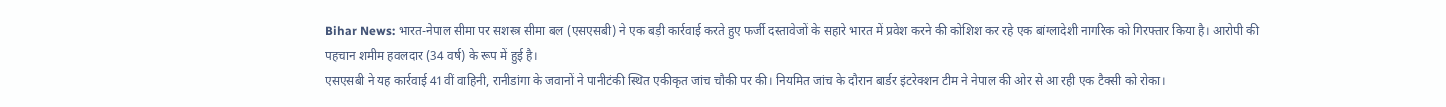Bihar News: भारत-नेपाल सीमा पर सशस्त्र सीमा बल (एसएसबी) ने एक बड़ी कार्रवाई करते हुए फर्जी दस्तावेजों के सहारे भारत में प्रवेश करने की कोशिश कर रहे एक बांग्लादेशी नागरिक को गिरफ्तार किया है। आरोपी की पहचान शमीम हवलदार (34 वर्ष) के रूप में हुई है।
एसएसबी ने यह कार्रवाई 41वीं वाहिनी, रानीडांगा के जवानों ने पानीटंकी स्थित एकीकृत जांच चौकी पर की। नियमित जांच के दौरान बार्डर इंटरेक्शन टीम ने नेपाल की ओर से आ रही एक टैक्सी को रोका।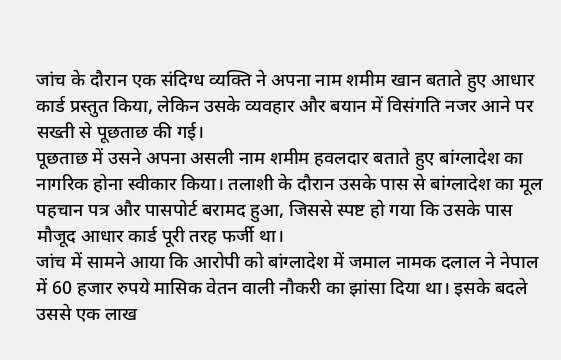जांच के दौरान एक संदिग्ध व्यक्ति ने अपना नाम शमीम खान बताते हुए आधार कार्ड प्रस्तुत किया, लेकिन उसके व्यवहार और बयान में विसंगति नजर आने पर सख्ती से पूछताछ की गई।
पूछताछ में उसने अपना असली नाम शमीम हवलदार बताते हुए बांग्लादेश का नागरिक होना स्वीकार किया। तलाशी के दौरान उसके पास से बांग्लादेश का मूल पहचान पत्र और पासपोर्ट बरामद हुआ, जिससे स्पष्ट हो गया कि उसके पास मौजूद आधार कार्ड पूरी तरह फर्जी था।
जांच में सामने आया कि आरोपी को बांग्लादेश में जमाल नामक दलाल ने नेपाल में 60 हजार रुपये मासिक वेतन वाली नौकरी का झांसा दिया था। इसके बदले उससे एक लाख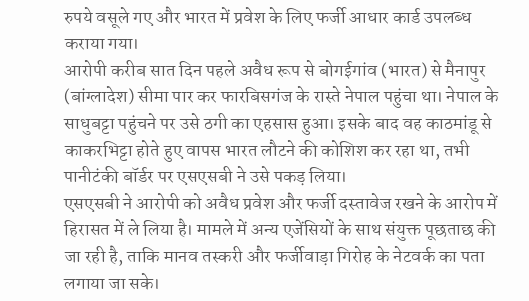रुपये वसूले गए और भारत में प्रवेश के लिए फर्जी आधार कार्ड उपलब्ध कराया गया।
आरोपी करीब सात दिन पहले अवैध रूप से बोगईगांव (भारत) से मैनापुर (बांग्लादेश) सीमा पार कर फारबिसगंज के रास्ते नेपाल पहुंचा था। नेपाल के साधुबट्टा पहुंचने पर उसे ठगी का एहसास हुआ। इसके बाद वह काठमांडू से काकरभिट्टा होते हुए वापस भारत लौटने की कोशिश कर रहा था, तभी पानीटंकी बॉर्डर पर एसएसबी ने उसे पकड़ लिया।
एसएसबी ने आरोपी को अवैध प्रवेश और फर्जी दस्तावेज रखने के आरोप में हिरासत में ले लिया है। मामले में अन्य एजेंसियों के साथ संयुक्त पूछताछ की जा रही है, ताकि मानव तस्करी और फर्जीवाड़ा गिरोह के नेटवर्क का पता लगाया जा सके।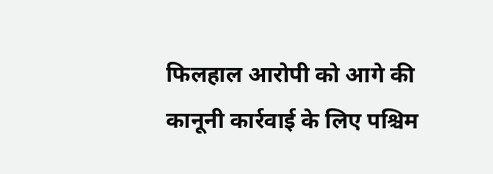फिलहाल आरोपी को आगे की कानूनी कार्रवाई के लिए पश्चिम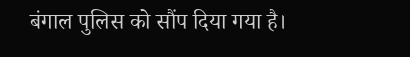बंगाल पुलिस को सौंप दिया गया है।